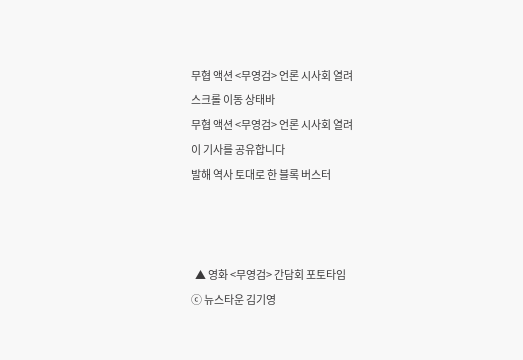무협 액션 <무영검> 언론 시사회 열려
스크롤 이동 상태바
무협 액션 <무영검> 언론 시사회 열려
이 기사를 공유합니다
발해 역사 토대로 한 블록 버스터



  ▲ 영화 <무영검> 간담회 포토타임
ⓒ 뉴스타운 김기영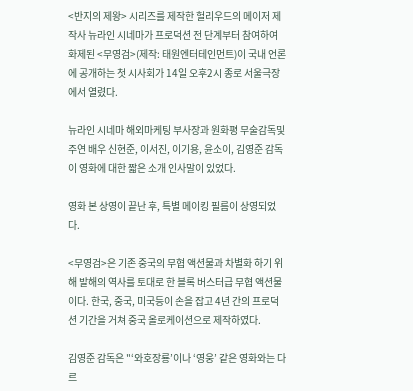<반지의 제왕> 시리즈를 제작한 헐리우드의 메이저 제작사 뉴라인 시네마가 프로덕션 전 단계부터 참여하여 화제된 <무영검>(제작: 태원엔터테인먼트)이 국내 언론에 공개하는 첫 시사회가 14일 오후2시 종로 서울극장에서 열렸다.

뉴라인 시네마 해외마케팅 부사장과 원화평 무술감독및 주연 배우 신현준, 이서진, 이기용, 윤소이, 김영준 감독이 영화에 대한 짧은 소개 인사말이 있었다.

영화 본 상영이 끝난 후, 특별 메이킹 필름이 상영되었다.

<무영검>은 기존 중국의 무협 액션물과 차별화 하기 위해 발해의 역사를 토대로 한 블록 버스터급 무협 액션물이다. 한국, 중국, 미국등이 손을 잡고 4년 간의 프로덕션 기간을 거쳐 중국 올로케이션으로 제작하였다.

김영준 감독은 "‘와호장룡’이나 ‘영웅’ 같은 영화와는 다르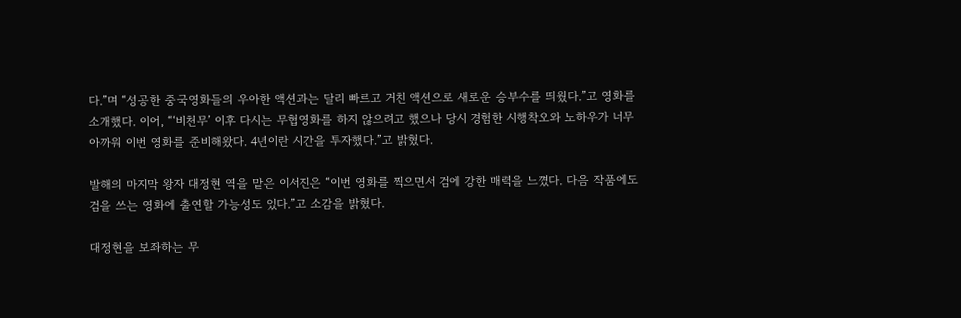다.”며 “성공한 중국영화들의 우아한 액션과는 달리 빠르고 거친 액션으로 새로운 승부수를 띄웠다.”고 영화를 소개했다. 이어, “‘비천무’ 이후 다시는 무협영화를 하지 않으려고 했으나 당시 경험한 시행착오와 노하우가 너무 아까워 이번 영화를 준비해왔다. 4년이란 시간을 투자했다.”고 밝혔다.

발해의 마지막 왕자 대정현 역을 맡은 이서진은 “이번 영화를 찍으면서 검에 강한 매력을 느꼈다. 다음 작품에도 검을 쓰는 영화에 출연할 가능성도 있다.”고 소감을 밝혔다.

대정현을 보좌하는 무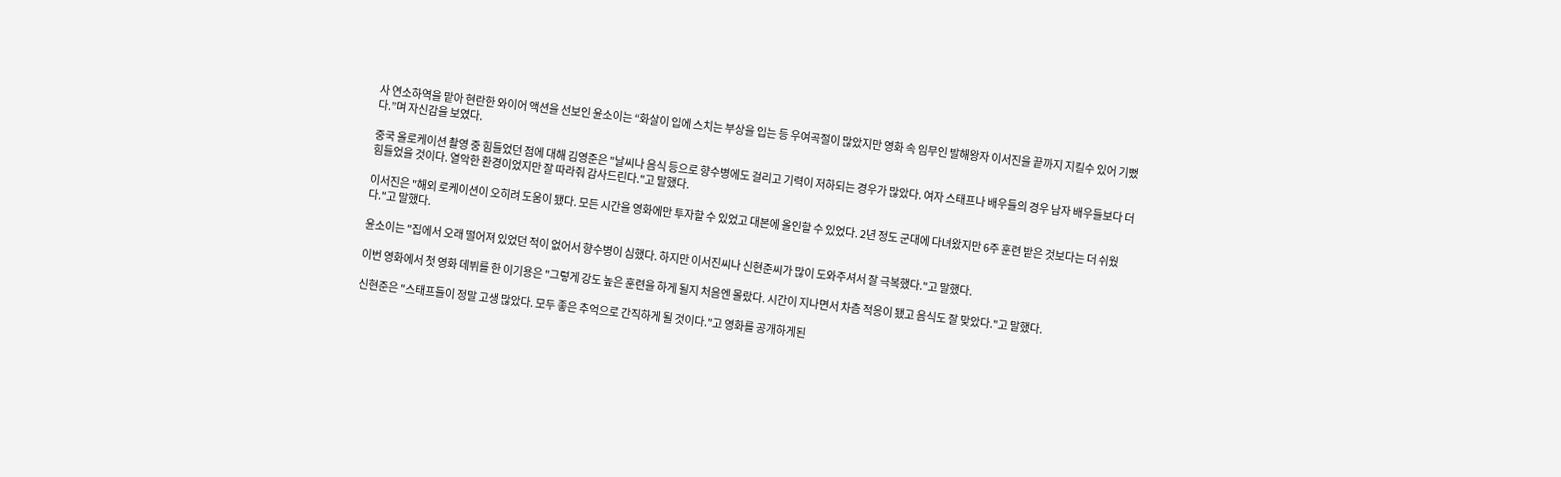사 연소하역을 맡아 현란한 와이어 액션을 선보인 윤소이는 “화살이 입에 스치는 부상을 입는 등 우여곡절이 많았지만 영화 속 임무인 발해왕자 이서진을 끝까지 지킬수 있어 기뻤다.”며 자신감을 보였다.

중국 올로케이션 촬영 중 힘들었던 점에 대해 김영준은 "날씨나 음식 등으로 향수병에도 걸리고 기력이 저하되는 경우가 많았다. 여자 스태프나 배우들의 경우 남자 배우들보다 더 힘들었을 것이다. 열악한 환경이었지만 잘 따라줘 감사드린다."고 말했다.

이서진은 "해외 로케이션이 오히려 도움이 됐다. 모든 시간을 영화에만 투자할 수 있었고 대본에 올인할 수 있었다. 2년 정도 군대에 다녀왔지만 6주 훈련 받은 것보다는 더 쉬웠다."고 말했다.

윤소이는 "집에서 오래 떨어져 있었던 적이 없어서 향수병이 심했다. 하지만 이서진씨나 신현준씨가 많이 도와주셔서 잘 극복했다."고 말했다.

이번 영화에서 첫 영화 데뷔를 한 이기용은 "그렇게 강도 높은 훈련을 하게 될지 처음엔 몰랐다. 시간이 지나면서 차츰 적응이 됐고 음식도 잘 맞았다."고 말했다.

신현준은 "스태프들이 정말 고생 많았다. 모두 좋은 추억으로 간직하게 될 것이다."고 영화를 공개하게된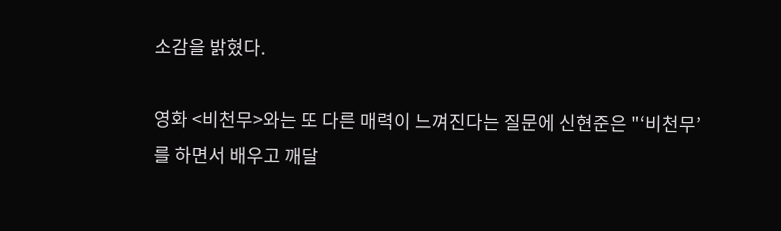소감을 밝혔다.

영화 <비천무>와는 또 다른 매력이 느껴진다는 질문에 신현준은 "‘비천무’를 하면서 배우고 깨달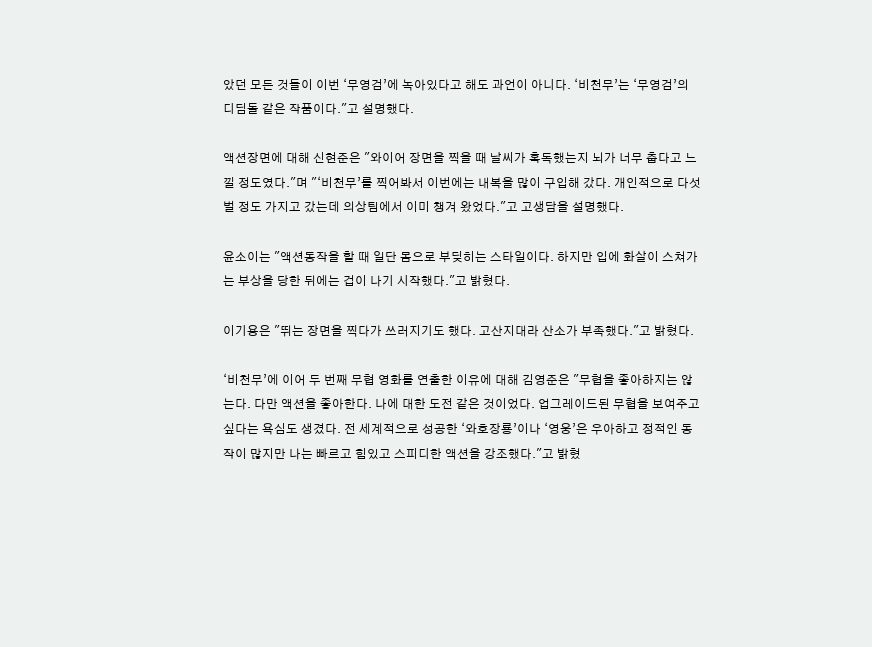았던 모든 것들이 이번 ‘무영검’에 녹아있다고 해도 과언이 아니다. ‘비천무’는 ‘무영검’의 디딤돌 같은 작품이다."고 설명했다.

액션장면에 대해 신현준은 "와이어 장면을 찍을 때 날씨가 혹독했는지 뇌가 너무 춥다고 느낄 정도였다."며 "‘비천무’를 찍어봐서 이번에는 내복을 많이 구입해 갔다. 개인적으로 다섯 벌 정도 가지고 갔는데 의상팀에서 이미 챙겨 왔었다."고 고생담을 설명했다.

윤소이는 "액션동작을 할 때 일단 몸으로 부딪히는 스타일이다. 하지만 입에 화살이 스쳐가는 부상을 당한 뒤에는 겁이 나기 시작했다."고 밝혔다.

이기용은 "뛰는 장면을 찍다가 쓰러지기도 했다. 고산지대라 산소가 부족했다."고 밝혔다.

‘비천무’에 이어 두 번째 무협 영화를 연출한 이유에 대해 김영준은 "무협을 좋아하지는 않는다. 다만 액션을 좋아한다. 나에 대한 도전 같은 것이었다. 업그레이드된 무협을 보여주고 싶다는 욕심도 생겼다. 전 세계적으로 성공한 ‘와호장룡’이나 ‘영웅’은 우아하고 정적인 동작이 많지만 나는 빠르고 힘있고 스피디한 액션을 강조했다."고 밝혔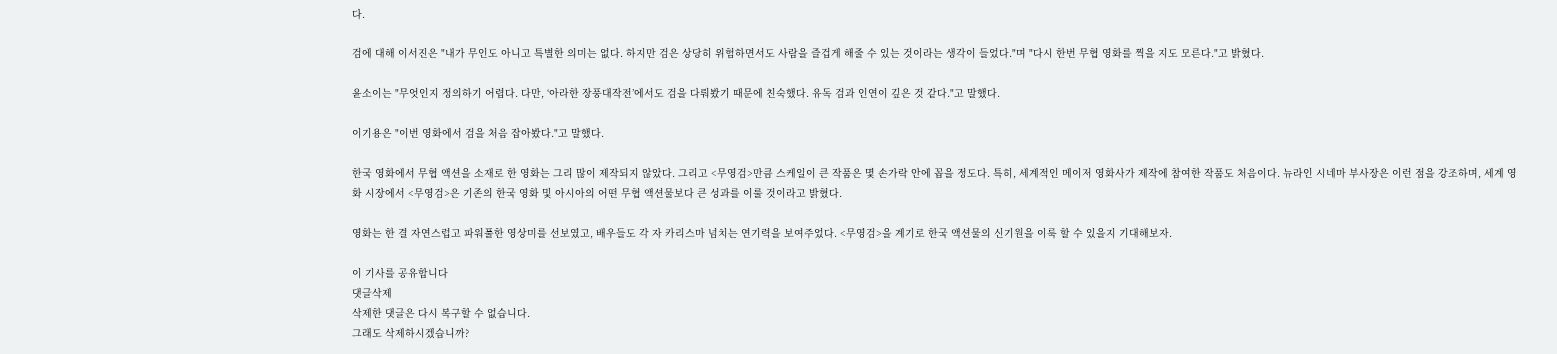다.

검에 대해 이서진은 "내가 무인도 아니고 특별한 의미는 없다. 하지만 검은 상당히 위험하면서도 사람을 즐겁게 해줄 수 있는 것이라는 생각이 들었다."며 "다시 한번 무협 영화를 찍을 지도 모른다."고 밝혔다.

윤소이는 "무엇인지 정의하기 어렵다. 다만, ‘아라한 장풍대작전’에서도 검을 다뤄봤기 때문에 친숙했다. 유독 검과 인연이 깊은 것 같다."고 말했다.

이기용은 "이번 영화에서 검을 처음 잡아봤다."고 말했다.

한국 영화에서 무협 액션을 소재로 한 영화는 그리 많이 제작되지 않았다. 그리고 <무영검>만큼 스케일이 큰 작품은 몇 손가락 안에 꼽을 정도다. 특히, 세계적인 메이저 영화사가 제작에 참여한 작품도 처음이다. 뉴라인 시네마 부사장은 이런 점을 강조하며, 세계 영화 시장에서 <무영검>은 기존의 한국 영화 및 아시아의 어떤 무협 액션물보다 큰 성과를 이룰 것이라고 밝혔다.

영화는 한 결 자연스럽고 파워풀한 영상미를 선보였고, 배우들도 각 자 카리스마 넘치는 연기력을 보여주었다. <무영검>을 계기로 한국 액션물의 신기원을 이룩 할 수 있을지 기대해보자.

이 기사를 공유합니다
댓글삭제
삭제한 댓글은 다시 복구할 수 없습니다.
그래도 삭제하시겠습니까?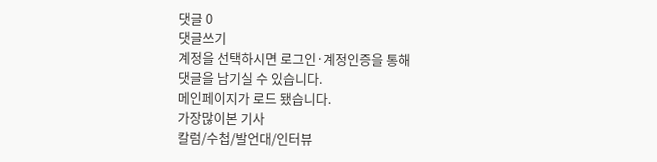댓글 0
댓글쓰기
계정을 선택하시면 로그인·계정인증을 통해
댓글을 남기실 수 있습니다.
메인페이지가 로드 됐습니다.
가장많이본 기사
칼럼/수첩/발언대/인터뷰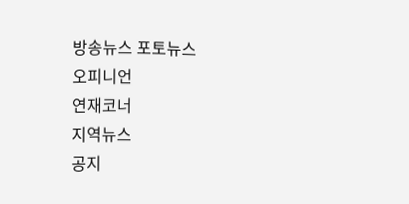방송뉴스 포토뉴스
오피니언
연재코너
지역뉴스
공지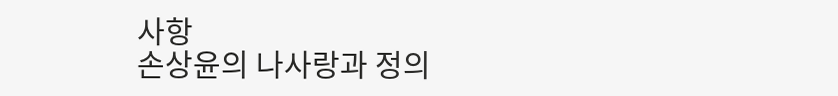사항
손상윤의 나사랑과 정의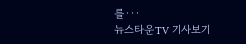를···
뉴스타운TV 기사보기